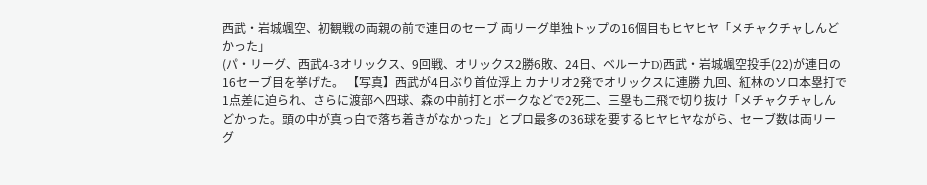西武・岩城颯空、初観戦の両親の前で連日のセーブ 両リーグ単独トップの16個目もヒヤヒヤ「メチャクチャしんどかった」
(パ・リーグ、西武4-3オリックス、9回戦、オリックス2勝6敗、24日、ベルーナD)西武・岩城颯空投手(22)が連日の16セーブ目を挙げた。 【写真】西武が4日ぶり首位浮上 カナリオ2発でオリックスに連勝 九回、紅林のソロ本塁打で1点差に迫られ、さらに渡部へ四球、森の中前打とボークなどで2死二、三塁も二飛で切り抜け「メチャクチャしんどかった。頭の中が真っ白で落ち着きがなかった」とプロ最多の36球を要するヒヤヒヤながら、セーブ数は両リーグ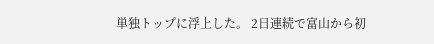単独トップに浮上した。 2日連続で富山から初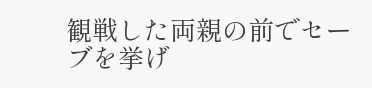観戦した両親の前でセーブを挙げ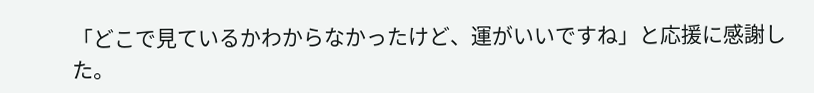「どこで見ているかわからなかったけど、運がいいですね」と応援に感謝した。